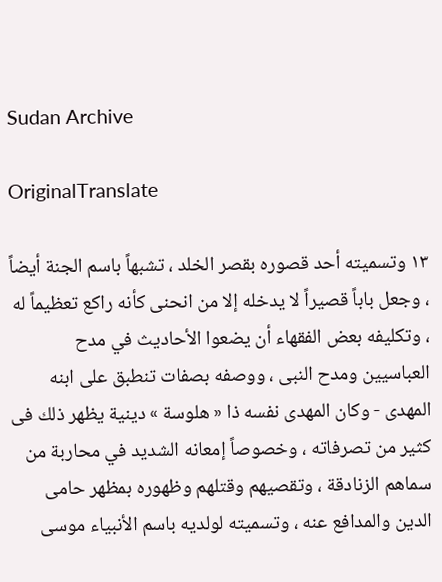Sudan Archive

OriginalTranslate

۱۳ وتسميته أحد قصوره بقصر الخلد ، تشبهاً باسم الجنة أيضاً ، وجعل باباً قصيراً لا يدخله إلا من انحنى كأنه راكع تعظيماً له ، وتكليفه بعض الفقهاء أن يضعوا الأحاديث في مدح العباسيين ومدح النبى ، ووصفه بصفات تنطبق على ابنه المهدى - وكان المهدى نفسه ذا « هلوسة » دينية يظهر ذلك فى كثير من تصرفاته ، وخصوصاً إمعانه الشديد في محاربة من سماهم الزنادقة ، وتقصيهم وقتلهم وظهوره بمظهر حامى الدين والمدافع عنه ، وتسميته لولديه باسم الأنبياء موسى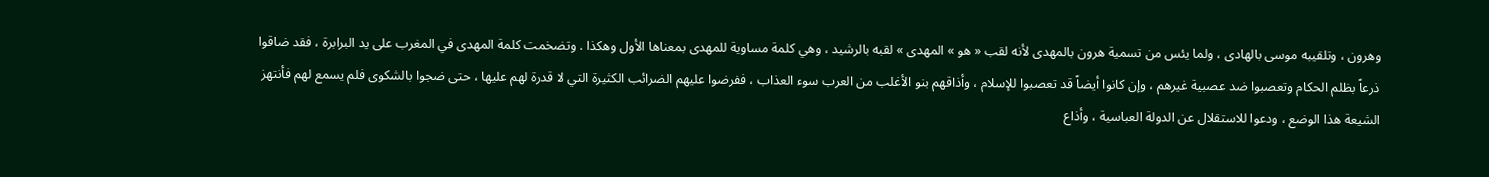وهرون ، وتلقيبه موسى بالهادى ، ولما يئس من تسمية هرون بالمهدى لأنه لقب « هو » المهدى » لقبه بالرشيد ، وهي كلمة مساوية للمهدى بمعناها الأول وهكذا . وتضخمت كلمة المهدى في المغرب على يد البرابرة ، فقد ضاقوا ذرعاً بظلم الحكام وتعصبوا ضد عصبية غيرهم ، وإن كانوا أيضاً قد تعصبوا للإسلام ، وأذاقهم بنو الأغلب من العرب سوء العذاب ، ففرضوا عليهم الضرائب الكثيرة التي لا قدرة لهم عليها ، حتى ضجوا بالشكوى فلم يسمع لهم فأنتهز الشيعة هذا الوضع ، ودعوا للاستقلال عن الدولة العباسية ، وأذاع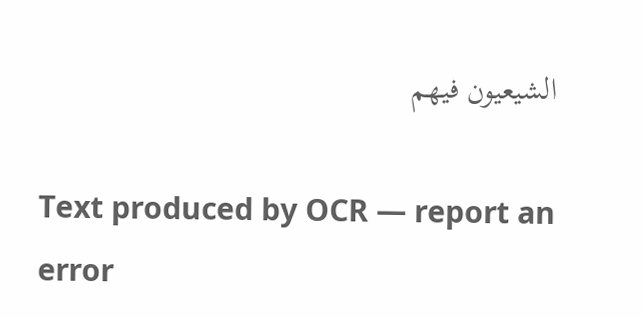الشيعيون فيهم

Text produced by OCR — report an error